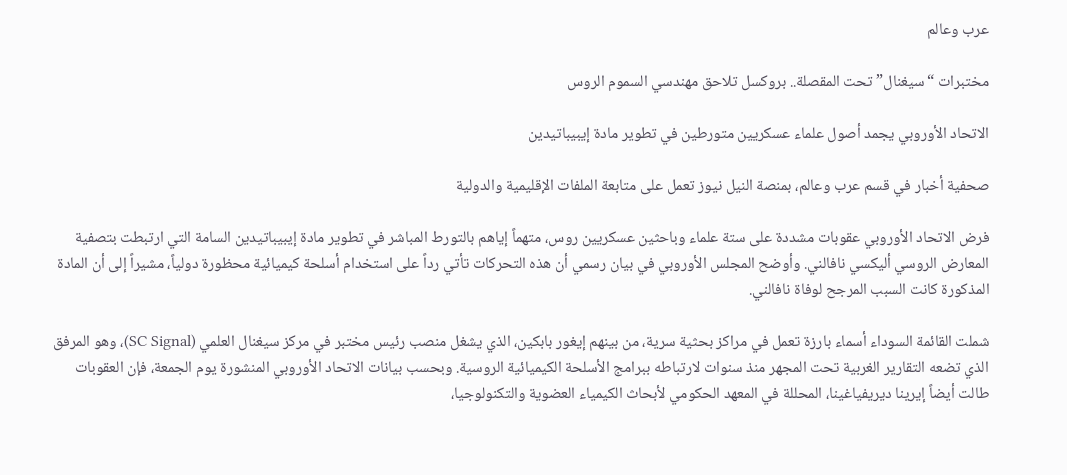عرب وعالم

مختبرات “سيغنال” تحت المقصلة.. بروكسل تلاحق مهندسي السموم الروس

الاتحاد الأوروبي يجمد أصول علماء عسكريين متورطين في تطوير مادة إيبيباتيدين

صحفية أخبار في قسم عرب وعالم، بمنصة النيل نيوز تعمل على متابعة الملفات الإقليمية والدولية

فرض الاتحاد الأوروبي عقوبات مشددة على ستة علماء وباحثين عسكريين روس، متهماً إياهم بالتورط المباشر في تطوير مادة إيبيباتيدين السامة التي ارتبطت بتصفية المعارض الروسي أليكسي نافالني. وأوضح المجلس الأوروبي في بيان رسمي أن هذه التحركات تأتي رداً على استخدام أسلحة كيميائية محظورة دولياً، مشيراً إلى أن المادة المذكورة كانت السبب المرجح لوفاة نافالني.

شملت القائمة السوداء أسماء بارزة تعمل في مراكز بحثية سرية، من بينهم إيغور بابكين، الذي يشغل منصب رئيس مختبر في مركز سيغنال العلمي (SC Signal)، وهو المرفق الذي تضعه التقارير الغربية تحت المجهر منذ سنوات لارتباطه ببرامج الأسلحة الكيميائية الروسية. وبحسب بيانات الاتحاد الأوروبي المنشورة يوم الجمعة، فإن العقوبات طالت أيضاً إيرينا ديريفياغينا، المحللة في المعهد الحكومي لأبحاث الكيمياء العضوية والتكنولوجيا،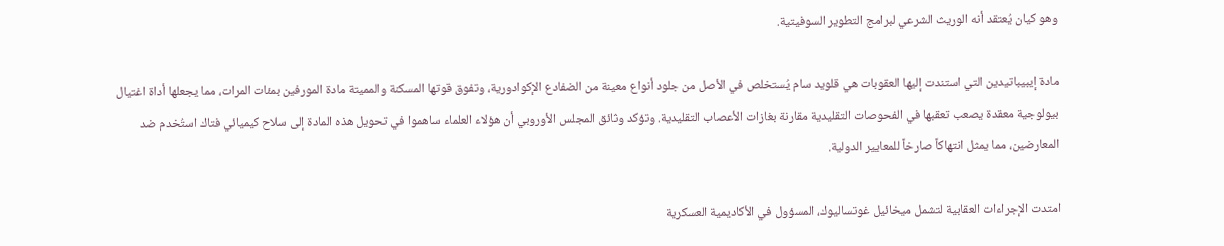وهو كيان يُعتقد أنه الوريث الشرعي لبرامج التطوير السوفيتية.

مادة إيبيباتيدين التي استندت إليها العقوبات هي قلويد سام يُستخلص في الأصل من جلود أنواع معينة من الضفادع الإكوادورية، وتفوق قوتها المسكنة والمميتة مادة المورفين بمئات المرات، مما يجعلها أداة اغتيال بيولوجية معقدة يصعب تعقبها في الفحوصات التقليدية مقارنة بغازات الأعصاب التقليدية. وتؤكد وثائق المجلس الأوروبي أن هؤلاء العلماء ساهموا في تحويل هذه المادة إلى سلاح كيميائي فتاك استُخدم ضد المعارضين، مما يمثل انتهاكاً صارخاً للمعايير الدولية.

امتدت الإجراءات العقابية لتشمل ميخائيل غوتساليوك، المسؤول في الأكاديمية العسكرية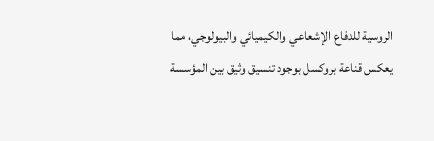الروسية للدفاع الإشعاعي والكيميائي والبيولوجي، مما يعكس قناعة بروكسل بوجود تنسيق وثيق بين المؤسسة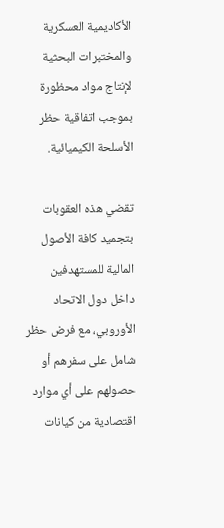الأكاديمية العسكرية والمختبرات البحثية لإنتاج مواد محظورة بموجب اتفاقية حظر الأسلحة الكيميائية.

تقضي هذه العقوبات بتجميد كافة الأصول المالية للمستهدفين داخل دول الاتحاد الأوروبي، مع فرض حظر شامل على سفرهم أو حصولهم على أي موارد اقتصادية من كيانات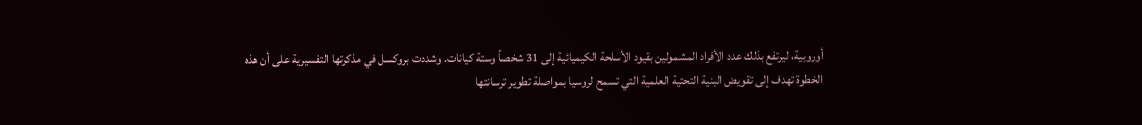أوروبية، ليرتفع بذلك عدد الأفراد المشمولين بقيود الأسلحة الكيميائية إلى 31 شخصاً وستة كيانات. وشددت بروكسل في مذكرتها التفسيرية على أن هذه الخطوة تهدف إلى تقويض البنية التحتية العلمية التي تسمح لروسيا بمواصلة تطوير ترسانتها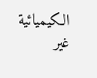الكيميائية غير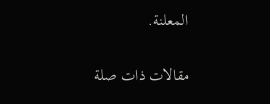المعلنة.

مقالات ذات صلة